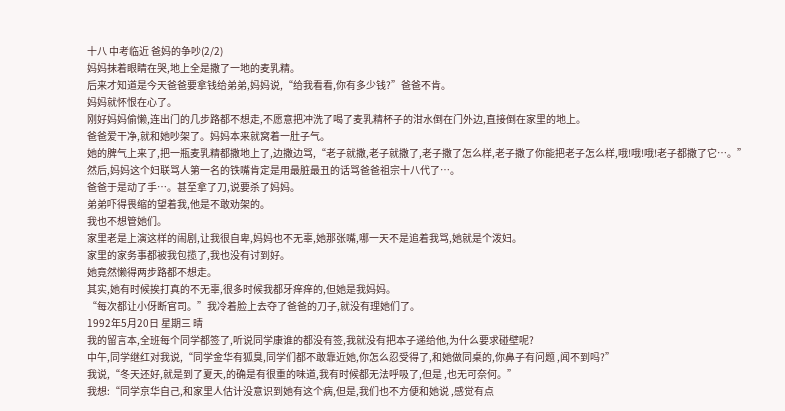十八 中考临近 爸妈的争吵(2/2)
妈妈抹着眼睛在哭,地上全是撒了一地的麦乳精。
后来才知道是今天爸爸要拿钱给弟弟,妈妈说,“给我看看,你有多少钱?”爸爸不肯。
妈妈就怀恨在心了。
刚好妈妈偷懒,连出门的几步路都不想走,不愿意把冲洗了喝了麦乳精杯子的泔水倒在门外边,直接倒在家里的地上。
爸爸爱干净,就和她吵架了。妈妈本来就窝着一肚子气。
她的脾气上来了,把一瓶麦乳精都撒地上了,边撒边骂,“老子就撒,老子就撒了,老子撒了怎么样,老子撒了你能把老子怎么样,哦!哦!哦!老子都撒了它…。”
然后,妈妈这个妇联骂人第一名的铁嘴肯定是用最脏最丑的话骂爸爸祖宗十八代了…。
爸爸于是动了手…。甚至拿了刀,说要杀了妈妈。
弟弟吓得畏缩的望着我,他是不敢劝架的。
我也不想管她们。
家里老是上演这样的闹剧,让我很自卑,妈妈也不无辜,她那张嘴,哪一天不是追着我骂,她就是个泼妇。
家里的家务事都被我包揽了,我也没有讨到好。
她竟然懒得两步路都不想走。
其实,她有时候挨打真的不无辜,很多时候我都牙痒痒的,但她是我妈妈。
“每次都让小伢断官司。”我冷着脸上去夺了爸爸的刀子,就没有理她们了。
1992年5月20日 星期三 晴
我的留言本,全班每个同学都签了,听说同学康谁的都没有签,我就没有把本子递给他,为什么要求碰壁呢?
中午,同学继红对我说,“同学金华有狐臭,同学们都不敢靠近她,你怎么忍受得了,和她做同桌的,你鼻子有问题 ,闻不到吗?”
我说,“冬天还好,就是到了夏天,的确是有很重的味道,我有时候都无法呼吸了,但是 ,也无可奈何。”
我想:“同学京华自己,和家里人估计没意识到她有这个病,但是,我们也不方便和她说 ,感觉有点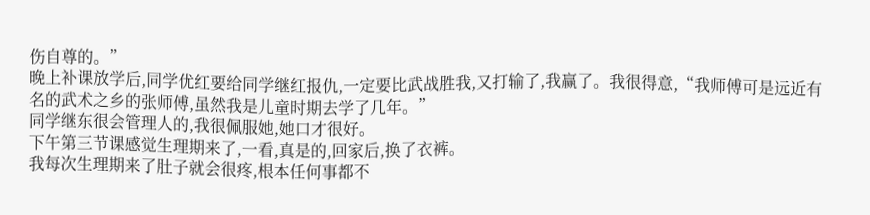伤自尊的。”
晚上补课放学后,同学优红要给同学继红报仇,一定要比武战胜我,又打输了,我赢了。我很得意,“我师傅可是远近有名的武术之乡的张师傅,虽然我是儿童时期去学了几年。”
同学继东很会管理人的,我很佩服她,她口才很好。
下午第三节课感觉生理期来了,一看,真是的,回家后,换了衣裤。
我每次生理期来了肚子就会很疼,根本任何事都不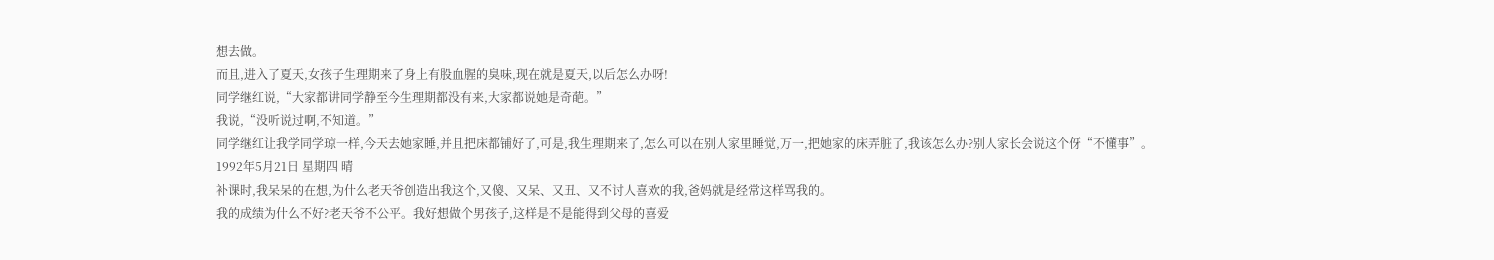想去做。
而且,进入了夏天,女孩子生理期来了身上有股血腥的臭味,现在就是夏天,以后怎么办呀!
同学继红说,“大家都讲同学静至今生理期都没有来,大家都说她是奇葩。”
我说,“没听说过啊,不知道。”
同学继红让我学同学琼一样,今天去她家睡,并且把床都铺好了,可是,我生理期来了,怎么可以在别人家里睡觉,万一,把她家的床弄脏了,我该怎么办?别人家长会说这个伢“不懂事”。
1992年5月21日 星期四 晴
补课时,我呆呆的在想,为什么老天爷创造出我这个,又傻、又呆、又丑、又不讨人喜欢的我,爸妈就是经常这样骂我的。
我的成绩为什么不好?老天爷不公平。我好想做个男孩子,这样是不是能得到父母的喜爱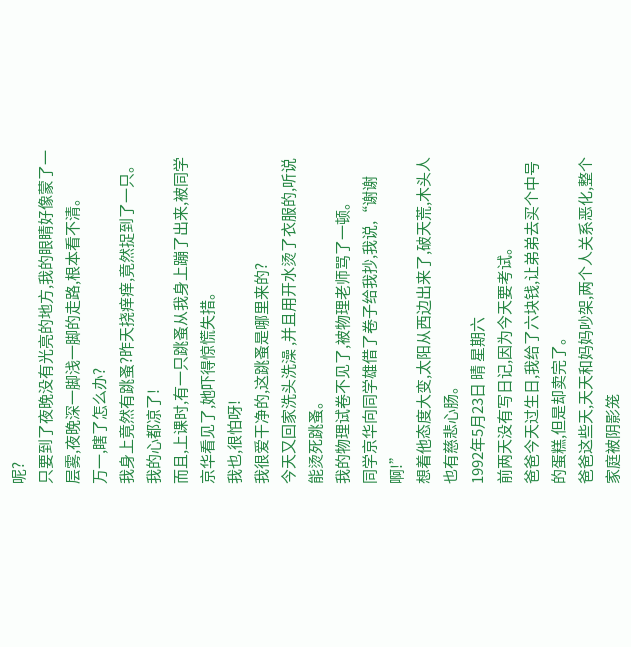呢?
只要到了夜晚没有光亮的地方,我的眼睛好像蒙了一层雾,夜晚深一脚浅一脚的走路,根本看不清。
万一,瞎了怎么办?
我身上竟然有跳蚤?昨天挠痒痒,竟然捉到了一只。
我的心都凉了!
而且,上课时,有一只跳蚤从我身上蹦了出来,被同学京华看见了,她吓得惊慌失措。
我也,很怕呀!
我很爱干净的,这跳蚤是哪里来的?
今天又回家洗头洗澡 ,并且用开水烫了衣服的,听说能烫死跳蚤。
我的物理试卷不见了,被物理老师骂了一顿。
同学京华向同学雄借了卷子给我抄,我说,“谢谢啊!”
想着他态度大变,太阳从西边出来了,破天荒,木头人也有慈悲心肠。
1992年5月23日 晴 星期六
前两天没有写日记,因为今天要考试。
爸爸今天过生日,我给了六块钱,让弟弟去买个中号的蛋糕,但是却卖完了。
爸爸这些天,天天和妈妈吵架,两个人关系恶化,整个家庭被阴影笼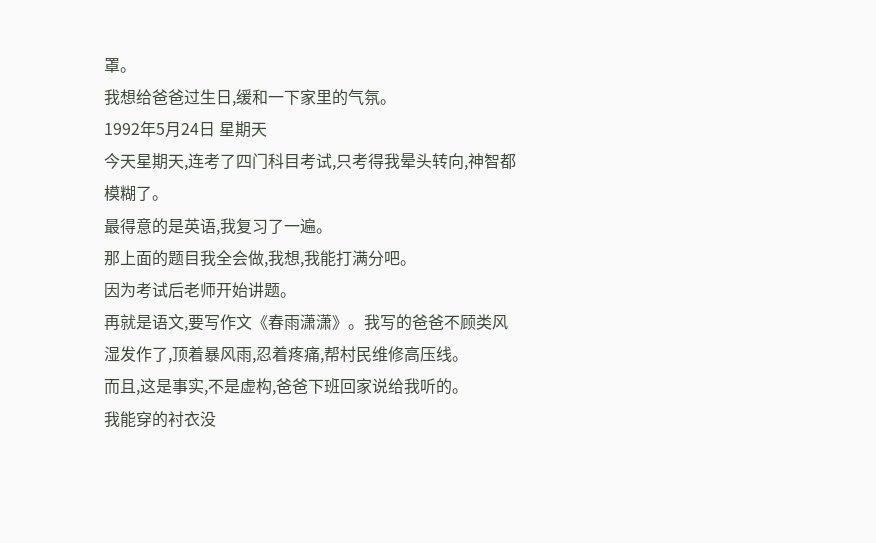罩。
我想给爸爸过生日,缓和一下家里的气氛。
1992年5月24日 星期天
今天星期天,连考了四门科目考试,只考得我晕头转向,神智都模糊了。
最得意的是英语,我复习了一遍。
那上面的题目我全会做,我想,我能打满分吧。
因为考试后老师开始讲题。
再就是语文,要写作文《春雨潇潇》。我写的爸爸不顾类风湿发作了,顶着暴风雨,忍着疼痛,帮村民维修高压线。
而且,这是事实,不是虚构,爸爸下班回家说给我听的。
我能穿的衬衣没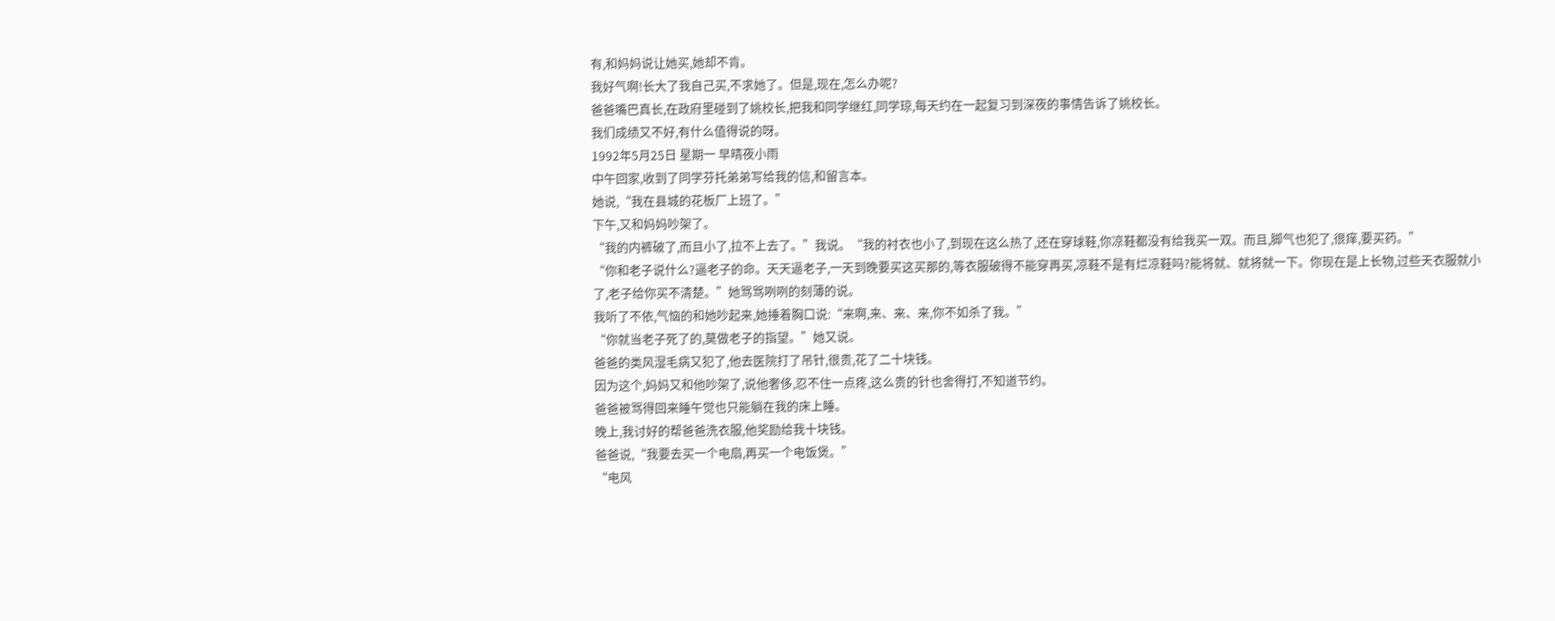有,和妈妈说让她买,她却不肯。
我好气啊!长大了我自己买,不求她了。但是,现在,怎么办呢?
爸爸嘴巴真长,在政府里碰到了姚校长,把我和同学继红,同学琼,每天约在一起复习到深夜的事情告诉了姚校长。
我们成绩又不好,有什么值得说的呀。
1992年5月25日 星期一 早晴夜小雨
中午回家,收到了同学芬托弟弟写给我的信,和留言本。
她说,“我在县城的花板厂上班了。”
下午,又和妈妈吵架了。
“我的内裤破了,而且小了,拉不上去了。”我说。“我的衬衣也小了,到现在这么热了,还在穿球鞋,你凉鞋都没有给我买一双。而且,脚气也犯了,很痒,要买药。”
“你和老子说什么?逼老子的命。天天逼老子,一天到晚要买这买那的,等衣服破得不能穿再买,凉鞋不是有烂凉鞋吗?能将就、就将就一下。你现在是上长物,过些天衣服就小了,老子给你买不清楚。”她骂骂咧咧的刻薄的说。
我听了不依,气恼的和她吵起来,她捶着胸口说:“来啊,来、来、来,你不如杀了我。”
“你就当老子死了的,莫做老子的指望。”她又说。
爸爸的类风湿毛病又犯了,他去医院打了吊针,很贵,花了二十块钱。
因为这个,妈妈又和他吵架了,说他奢侈,忍不住一点疼,这么贵的针也舍得打,不知道节约。
爸爸被骂得回来睡午觉也只能躺在我的床上睡。
晚上,我讨好的帮爸爸洗衣服,他奖励给我十块钱。
爸爸说,“我要去买一个电扇,再买一个电饭煲。”
“电风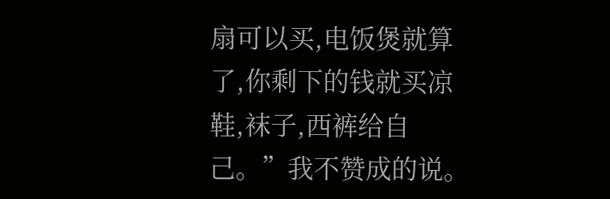扇可以买,电饭煲就算了,你剩下的钱就买凉鞋,袜子,西裤给自己。”我不赞成的说。